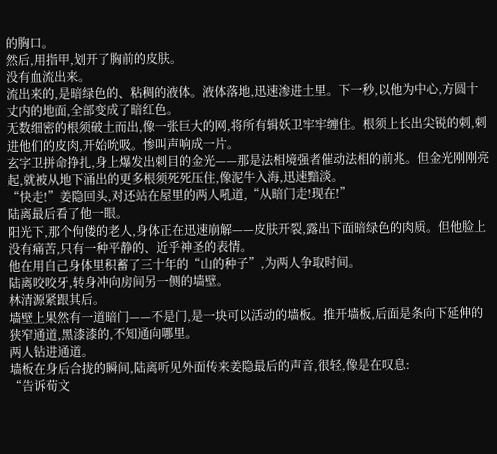的胸口。
然后,用指甲,划开了胸前的皮肤。
没有血流出来。
流出来的,是暗绿色的、粘稠的液体。液体落地,迅速渗进土里。下一秒,以他为中心,方圆十丈内的地面,全部变成了暗红色。
无数细密的根须破土而出,像一张巨大的网,将所有辑妖卫牢牢缠住。根须上长出尖锐的刺,刺进他们的皮肉,开始吮吸。惨叫声响成一片。
玄字卫拼命挣扎,身上爆发出刺目的金光——那是法相境强者催动法相的前兆。但金光刚刚亮起,就被从地下涌出的更多根须死死压住,像泥牛入海,迅速黯淡。
“快走!”姜隐回头,对还站在屋里的两人吼道,“从暗门走!现在!”
陆离最后看了他一眼。
阳光下,那个佝偻的老人,身体正在迅速崩解——皮肤开裂,露出下面暗绿色的肉质。但他脸上没有痛苦,只有一种平静的、近乎神圣的表情。
他在用自己身体里积蓄了三十年的“山的种子”,为两人争取时间。
陆离咬咬牙,转身冲向房间另一侧的墙壁。
林清源紧跟其后。
墙壁上果然有一道暗门——不是门,是一块可以活动的墙板。推开墙板,后面是条向下延伸的狭窄通道,黑漆漆的,不知通向哪里。
两人钻进通道。
墙板在身后合拢的瞬间,陆离听见外面传来姜隐最后的声音,很轻,像是在叹息:
“告诉荀文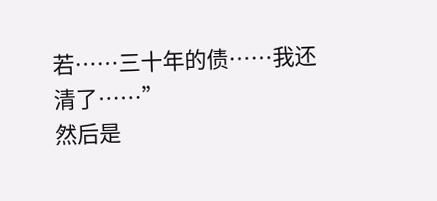若……三十年的债……我还清了……”
然后是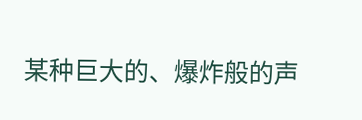某种巨大的、爆炸般的声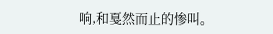响,和戛然而止的惨叫。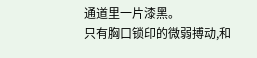通道里一片漆黑。
只有胸口锁印的微弱搏动,和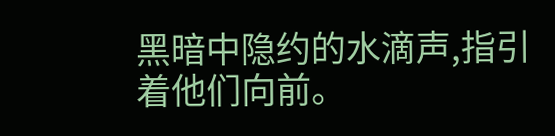黑暗中隐约的水滴声,指引着他们向前。